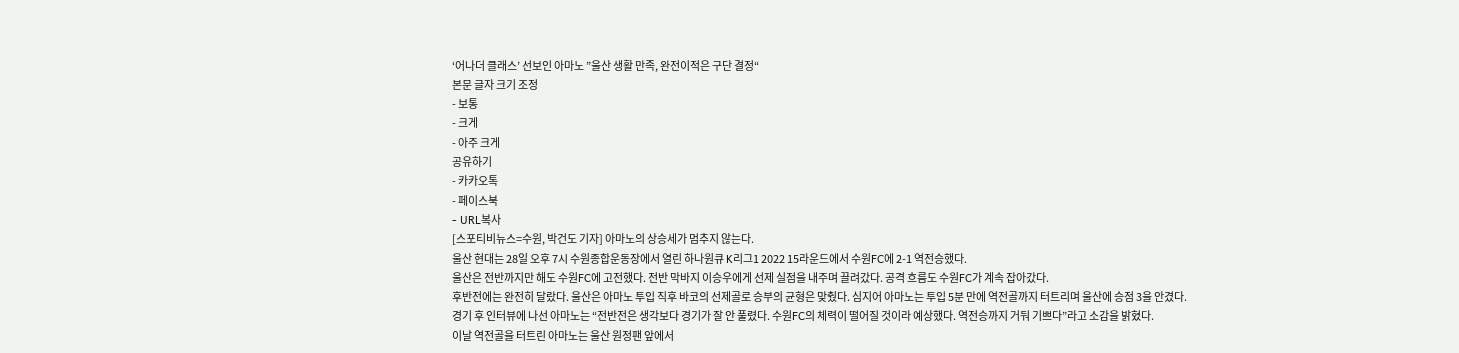‘어나더 클래스’ 선보인 아마노 ”울산 생활 만족, 완전이적은 구단 결정“
본문 글자 크기 조정
- 보통
- 크게
- 아주 크게
공유하기
- 카카오톡
- 페이스북
- URL복사
[스포티비뉴스=수원, 박건도 기자] 아마노의 상승세가 멈추지 않는다.
울산 현대는 28일 오후 7시 수원종합운동장에서 열린 하나원큐 K리그1 2022 15라운드에서 수원FC에 2-1 역전승했다.
울산은 전반까지만 해도 수원FC에 고전했다. 전반 막바지 이승우에게 선제 실점을 내주며 끌려갔다. 공격 흐름도 수원FC가 계속 잡아갔다.
후반전에는 완전히 달랐다. 울산은 아마노 투입 직후 바코의 선제골로 승부의 균형은 맞췄다. 심지어 아마노는 투입 5분 만에 역전골까지 터트리며 울산에 승점 3을 안겼다.
경기 후 인터뷰에 나선 아마노는 “전반전은 생각보다 경기가 잘 안 풀렸다. 수원FC의 체력이 떨어질 것이라 예상했다. 역전승까지 거둬 기쁘다”라고 소감을 밝혔다.
이날 역전골을 터트린 아마노는 울산 원정팬 앞에서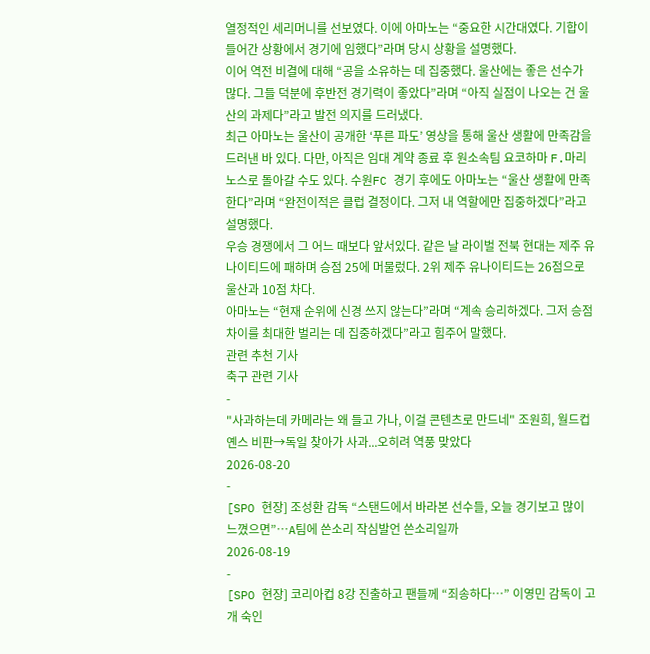열정적인 세리머니를 선보였다. 이에 아마노는 “중요한 시간대였다. 기합이 들어간 상황에서 경기에 임했다”라며 당시 상황을 설명했다.
이어 역전 비결에 대해 “공을 소유하는 데 집중했다. 울산에는 좋은 선수가 많다. 그들 덕분에 후반전 경기력이 좋았다”라며 “아직 실점이 나오는 건 울산의 과제다”라고 발전 의지를 드러냈다.
최근 아마노는 울산이 공개한 ‘푸른 파도’ 영상을 통해 울산 생활에 만족감을 드러낸 바 있다. 다만, 아직은 임대 계약 종료 후 원소속팀 요코하마 F.마리노스로 돌아갈 수도 있다. 수원FC 경기 후에도 아마노는 “울산 생활에 만족한다”라며 “완전이적은 클럽 결정이다. 그저 내 역할에만 집중하겠다”라고 설명했다.
우승 경쟁에서 그 어느 때보다 앞서있다. 같은 날 라이벌 전북 현대는 제주 유나이티드에 패하며 승점 25에 머물렀다. 2위 제주 유나이티드는 26점으로 울산과 10점 차다.
아마노는 “현재 순위에 신경 쓰지 않는다”라며 “계속 승리하겠다. 그저 승점 차이를 최대한 벌리는 데 집중하겠다”라고 힘주어 말했다.
관련 추천 기사
축구 관련 기사
-
"사과하는데 카메라는 왜 들고 가나, 이걸 콘텐츠로 만드네" 조원희, 월드컵 옌스 비판→독일 찾아가 사과...오히려 역풍 맞았다
2026-08-20
-
[SPO 현장] 조성환 감독 “스탠드에서 바라본 선수들, 오늘 경기보고 많이 느꼈으면”…A팀에 쓴소리 작심발언 쓴소리일까
2026-08-19
-
[SPO 현장] 코리아컵 8강 진출하고 팬들께 “죄송하다…” 이영민 감독이 고개 숙인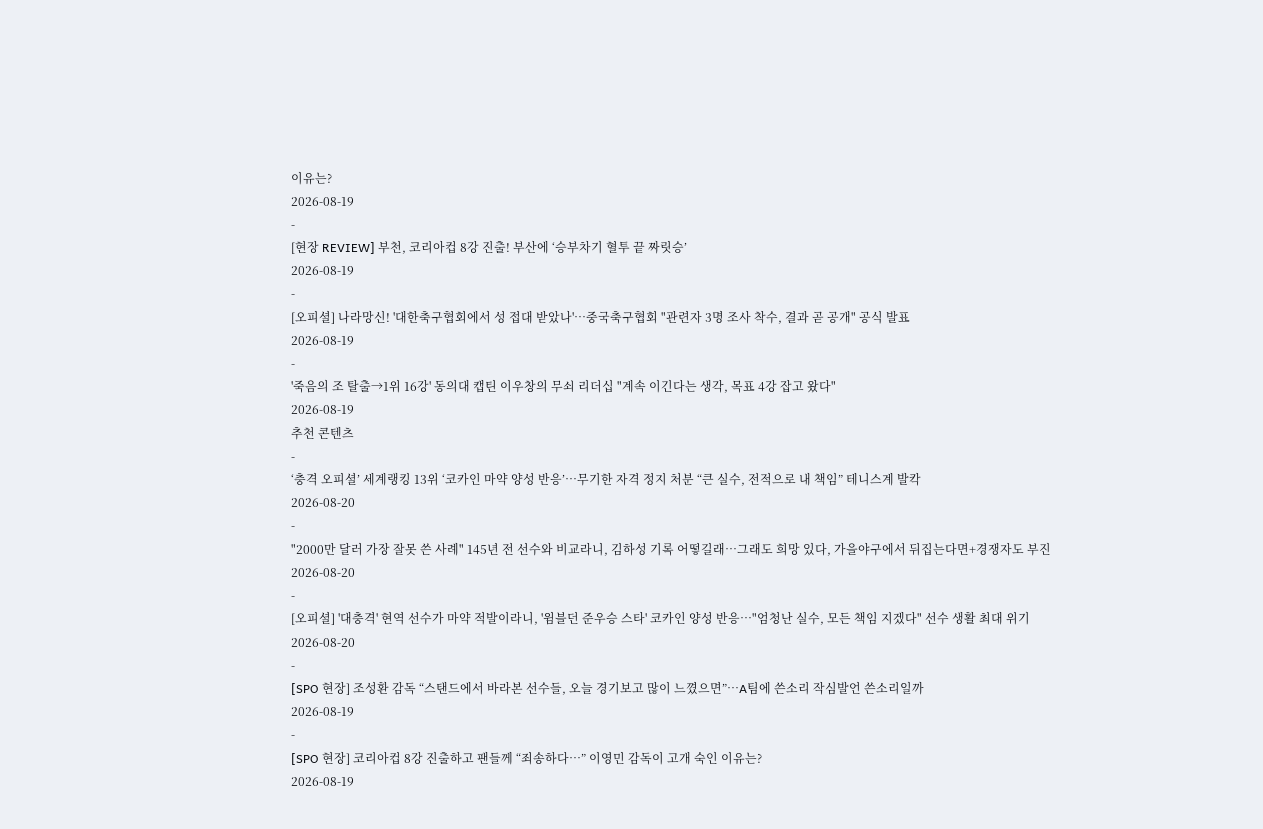이유는?
2026-08-19
-
[현장 REVIEW] 부천, 코리아컵 8강 진출! 부산에 ‘승부차기 혈투 끝 짜릿승’
2026-08-19
-
[오피셜] 나라망신! '대한축구협회에서 성 접대 받았나'…중국축구협회 "관련자 3명 조사 착수, 결과 곧 공개" 공식 발표
2026-08-19
-
'죽음의 조 탈출→1위 16강' 동의대 캡틴 이우창의 무쇠 리더십 "계속 이긴다는 생각, 목표 4강 잡고 왔다"
2026-08-19
추천 콘텐츠
-
‘충격 오피셜’ 세계랭킹 13위 ‘코카인 마약 양성 반응’…무기한 자격 정지 처분 “큰 실수, 전적으로 내 책임” 테니스계 발칵
2026-08-20
-
"2000만 달러 가장 잘못 쓴 사례" 145년 전 선수와 비교라니, 김하성 기록 어떻길래…그래도 희망 있다, 가을야구에서 뒤집는다면+경쟁자도 부진
2026-08-20
-
[오피셜] '대충격' 현역 선수가 마약 적발이라니, '윔블던 준우승 스타' 코카인 양성 반응…"엄청난 실수, 모든 책임 지겠다" 선수 생활 최대 위기
2026-08-20
-
[SPO 현장] 조성환 감독 “스탠드에서 바라본 선수들, 오늘 경기보고 많이 느꼈으면”…A팀에 쓴소리 작심발언 쓴소리일까
2026-08-19
-
[SPO 현장] 코리아컵 8강 진출하고 팬들께 “죄송하다…” 이영민 감독이 고개 숙인 이유는?
2026-08-19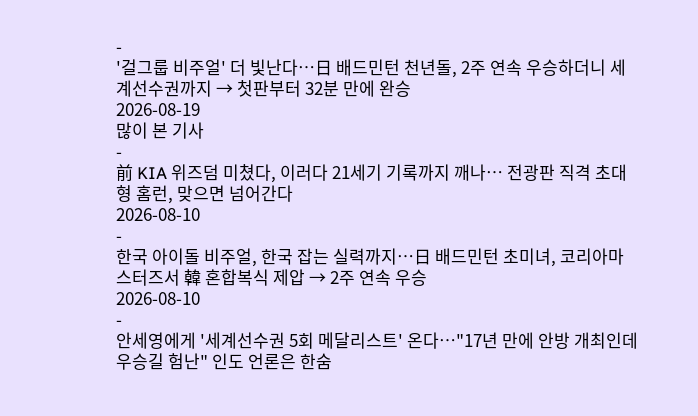-
'걸그룹 비주얼' 더 빛난다…日 배드민턴 천년돌, 2주 연속 우승하더니 세계선수권까지 → 첫판부터 32분 만에 완승
2026-08-19
많이 본 기사
-
前 KIA 위즈덤 미쳤다, 이러다 21세기 기록까지 깨나… 전광판 직격 초대형 홈런, 맞으면 넘어간다
2026-08-10
-
한국 아이돌 비주얼, 한국 잡는 실력까지…日 배드민턴 초미녀, 코리아마스터즈서 韓 혼합복식 제압 → 2주 연속 우승
2026-08-10
-
안세영에게 '세계선수권 5회 메달리스트' 온다…"17년 만에 안방 개최인데 우승길 험난" 인도 언론은 한숨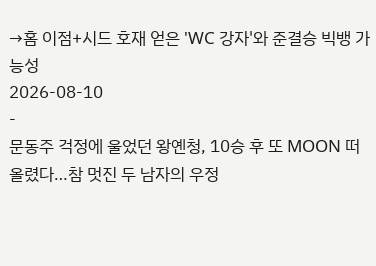→홈 이점+시드 호재 얻은 'WC 강자'와 준결승 빅뱅 가능성
2026-08-10
-
문동주 걱정에 울었던 왕옌청, 10승 후 또 MOON 떠올렸다…참 멋진 두 남자의 우정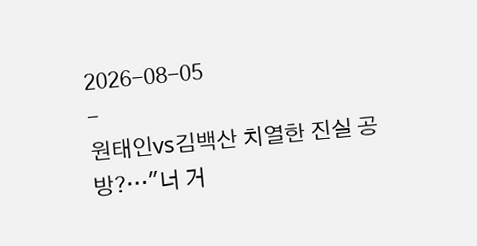2026-08-05
-
원태인vs김백산 치열한 진실 공방?…"너 거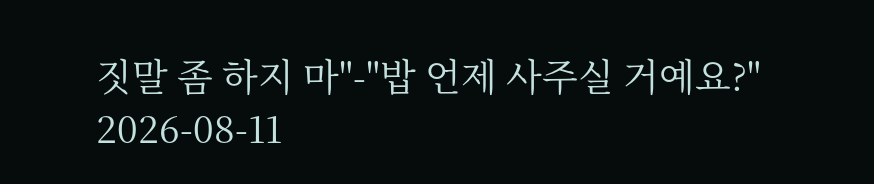짓말 좀 하지 마"-"밥 언제 사주실 거예요?"
2026-08-11